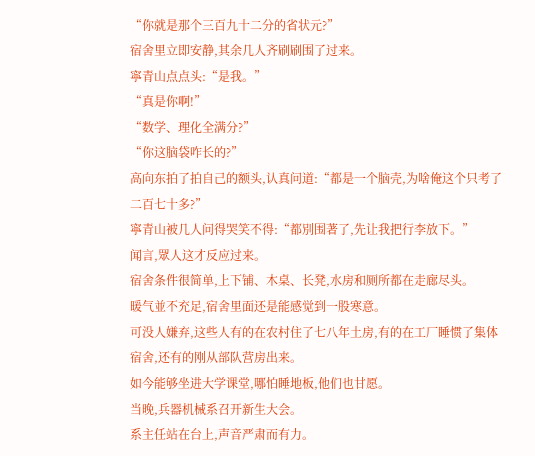“你就是那个三百九十二分的省状元?”
宿舍里立即安静,其余几人齐刷刷围了过来。
寧青山点点头:“是我。”
“真是你啊!”
“数学、理化全满分?”
“你这脑袋咋长的?”
高向东拍了拍自己的额头,认真问道:“都是一个脑壳,为啥俺这个只考了二百七十多?”
寧青山被几人问得哭笑不得:“都別围著了,先让我把行李放下。”
闻言,眾人这才反应过来。
宿舍条件很简单,上下铺、木桌、长凳,水房和厕所都在走廊尽头。
暖气並不充足,宿舍里面还是能感觉到一股寒意。
可没人嫌弃,这些人有的在农村住了七八年土房,有的在工厂睡惯了集体宿舍,还有的刚从部队营房出来。
如今能够坐进大学课堂,哪怕睡地板,他们也甘愿。
当晚,兵器机械系召开新生大会。
系主任站在台上,声音严肃而有力。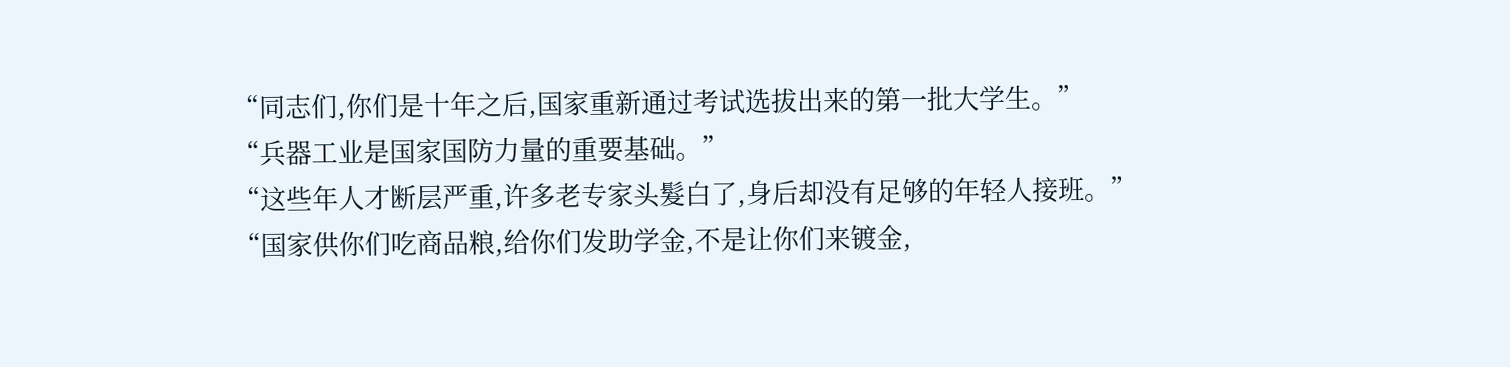“同志们,你们是十年之后,国家重新通过考试选拔出来的第一批大学生。”
“兵器工业是国家国防力量的重要基础。”
“这些年人才断层严重,许多老专家头髮白了,身后却没有足够的年轻人接班。”
“国家供你们吃商品粮,给你们发助学金,不是让你们来镀金,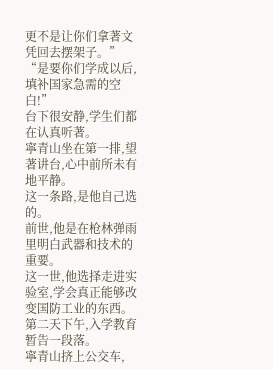更不是让你们拿著文凭回去摆架子。”
“是要你们学成以后,填补国家急需的空白!”
台下很安静,学生们都在认真听著。
寧青山坐在第一排,望著讲台,心中前所未有地平静。
这一条路,是他自己选的。
前世,他是在枪林弹雨里明白武器和技术的重要。
这一世,他选择走进实验室,学会真正能够改变国防工业的东西。
第二天下午,入学教育暂告一段落。
寧青山挤上公交车,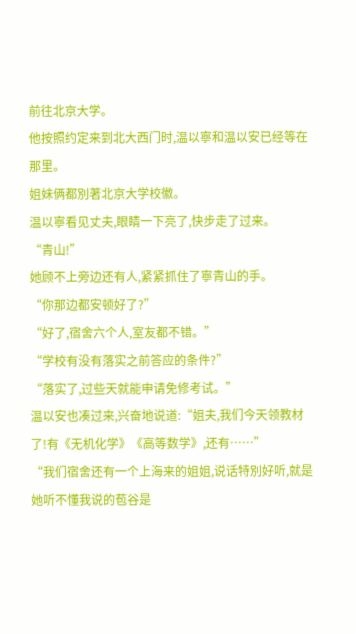前往北京大学。
他按照约定来到北大西门时,温以寧和温以安已经等在那里。
姐妹俩都別著北京大学校徽。
温以寧看见丈夫,眼睛一下亮了,快步走了过来。
“青山!”
她顾不上旁边还有人,紧紧抓住了寧青山的手。
“你那边都安顿好了?”
“好了,宿舍六个人,室友都不错。”
“学校有没有落实之前答应的条件?”
“落实了,过些天就能申请免修考试。”
温以安也凑过来,兴奋地说道:“姐夫,我们今天领教材了!有《无机化学》《高等数学》,还有……”
“我们宿舍还有一个上海来的姐姐,说话特別好听,就是她听不懂我说的苞谷是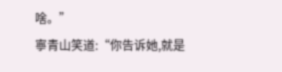啥。”
寧青山笑道:“你告诉她,就是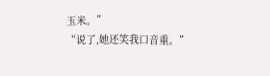玉米。”
“说了,她还笑我口音重。”